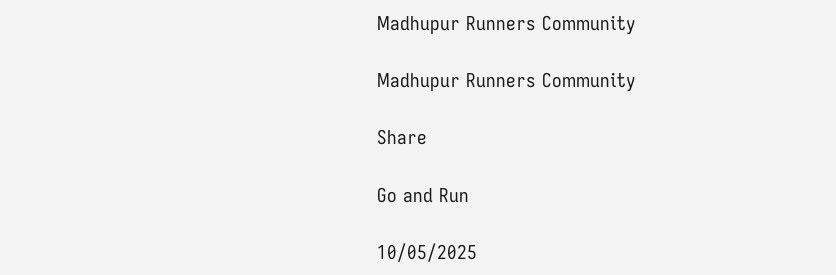Madhupur Runners Community

Madhupur Runners Community

Share

Go and Run

10/05/2025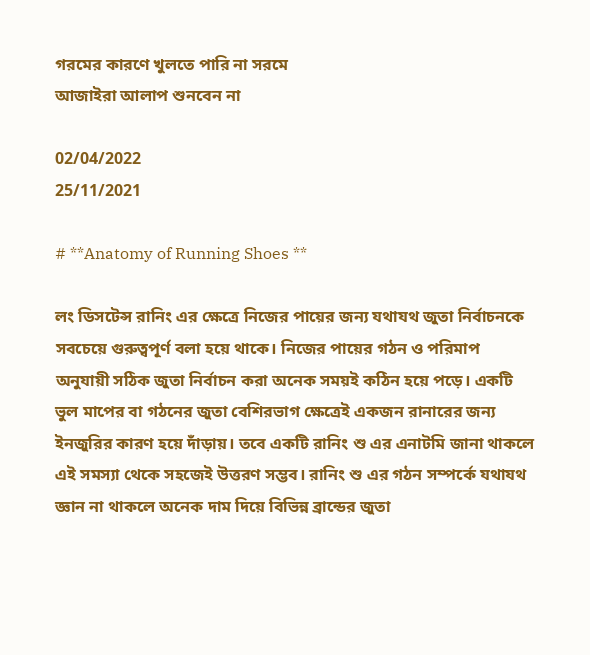গরমের কারণে খুলতে পারি না সরমে
আজাইরা আলাপ শুনবেন না

02/04/2022
25/11/2021

# **Anatomy of Running Shoes **

লং ডিসটেন্স রানিং এর ক্ষেত্রে নিজের পায়ের জন্য যথাযথ জুতা নির্বাচনকে সবচেয়ে গুরুত্বপূর্ণ বলা হয়ে থাকে। নিজের পায়ের গঠন ও পরিমাপ অনুযায়ী সঠিক জুতা নির্বাচন করা অনেক সময়ই কঠিন হয়ে পড়ে। একটি ভুল মাপের বা গঠনের জুতা বেশিরভাগ ক্ষেত্রেই একজন রানারের জন্য ইনজুরির কারণ হয়ে দাঁড়ায়। তবে একটি রানিং শু এর এনাটমি জানা থাকলে এই সমস্যা থেকে সহজেই উত্তরণ সম্ভব। রানিং শু এর গঠন সম্পর্কে যথাযথ জ্ঞান না থাকলে অনেক দাম দিয়ে বিভিন্ন ব্রান্ডের জুতা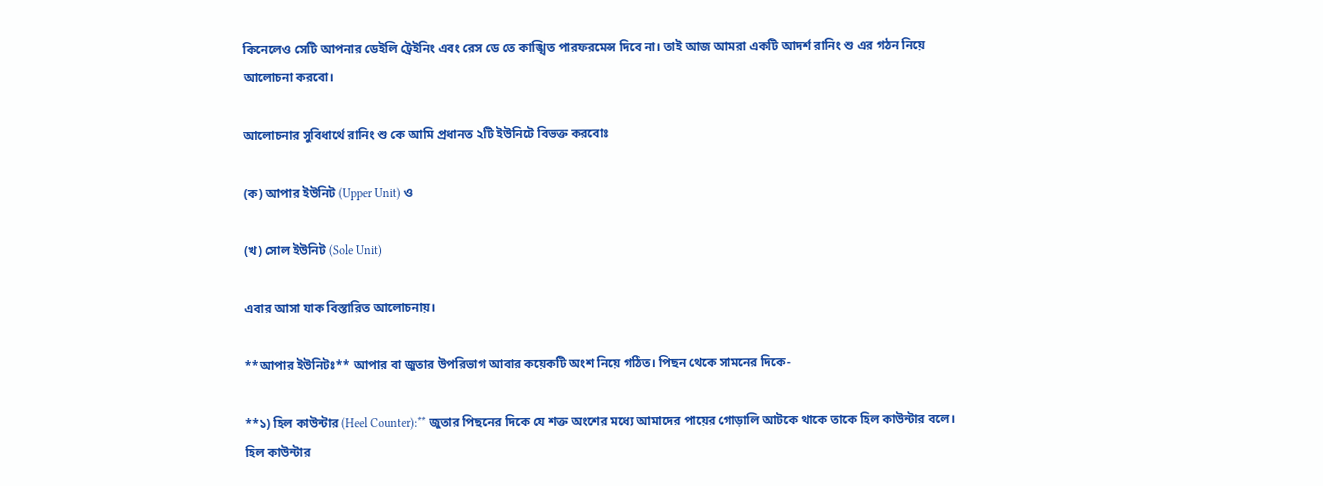কিনেলেও সেটি আপনার ডেইলি ট্রেইনিং এবং রেস ডে তে কাঙ্খিত পারফরমেন্স দিবে না। তাই আজ আমরা একটি আদর্শ রানিং শু এর গঠন নিয়ে আলোচনা করবো।

আলোচনার সুবিধার্থে রানিং শু কে আমি প্রধানত ২টি ইউনিটে বিভক্ত করবোঃ

(ক) আপার ইউনিট (Upper Unit) ও

(খ) সোল ইউনিট (Sole Unit)

এবার আসা যাক বিস্তারিত আলোচনায়।

**আপার ইউনিটঃ** আপার বা জুতার উপরিভাগ আবার কয়েকটি অংশ নিয়ে গঠিত। পিছন থেকে সামনের দিকে-

**১) হিল কাউন্টার (Heel Counter):** জুতার পিছনের দিকে যে শক্ত অংশের মধ্যে আমাদের পায়ের গোড়ালি আটকে থাকে তাকে হিল কাউন্টার বলে। হিল কাউন্টার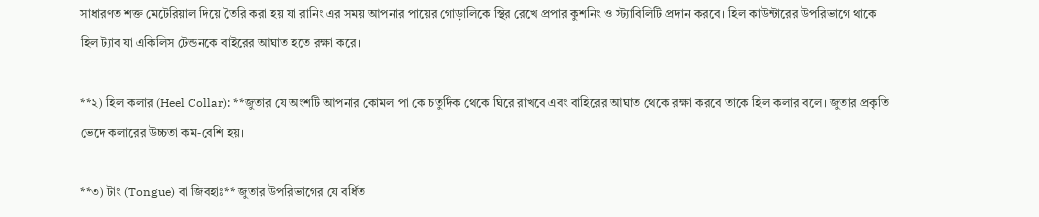সাধারণত শক্ত মেটেরিয়াল দিয়ে তৈরি করা হয় যা রানিং এর সময় আপনার পায়ের গোড়ালিকে স্থির রেখে প্রপার কুশনিং ও স্ট্যাবিলিটি প্রদান করবে। হিল কাউন্টারের উপরিভাগে থাকে হিল ট্যাব যা একিলিস টেন্ডনকে বাইরের আঘাত হতে রক্ষা করে।

**২) হিল কলার (Heel Collar): **জুতার যে অংশটি আপনার কোমল পা কে চতুর্দিক থেকে ঘিরে রাখবে এবং বাহিরের আঘাত থেকে রক্ষা করবে তাকে হিল কলার বলে। জুতার প্রকৃতি ভেদে কলারের উচ্চতা কম-বেশি হয়।

**৩) টাং (Tongue) বা জিবহাঃ** জুতার উপরিভাগের যে বর্ধিত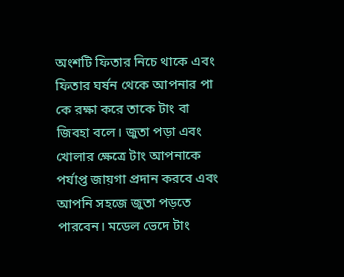অংশটি ফিতার নিচে থাকে এবং ফিতার ঘর্ষন থেকে আপনার পা কে রক্ষা করে তাকে টাং বা জিবহা বলে। জুতা পড়া এবং খোলার ক্ষেত্রে টাং আপনাকে পর্যাপ্ত জায়গা প্রদান করবে এবং আপনি সহজে জুতা পড়তে পারবেন। মডেল ভেদে টাং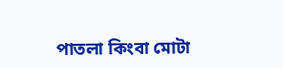পাতলা কিংবা মোটা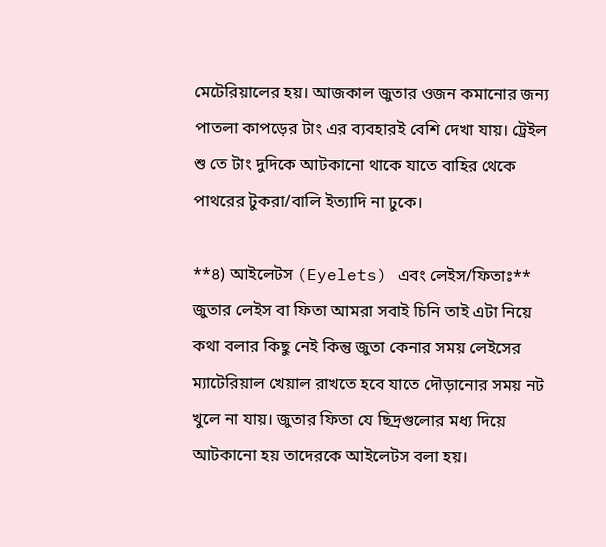মেটেরিয়ালের হয়। আজকাল জুতার ওজন কমানোর জন্য পাতলা কাপড়ের টাং এর ব্যবহারই বেশি দেখা যায়। ট্রেইল শু তে টাং দুদিকে আটকানো থাকে যাতে বাহির থেকে পাথরের টুকরা/বালি ইত্যাদি না ঢুকে।

**৪) আইলেটস (Eyelets) এবং লেইস/ফিতাঃ** জুতার লেইস বা ফিতা আমরা সবাই চিনি তাই এটা নিয়ে কথা বলার কিছু নেই কিন্তু জুতা কেনার সময় লেইসের ম্যাটেরিয়াল খেয়াল রাখতে হবে যাতে দৌড়ানোর সময় নট খুলে না যায়। জুতার ফিতা যে ছিদ্রগুলোর মধ্য দিয়ে আটকানো হয় তাদেরকে আইলেটস বলা হয়।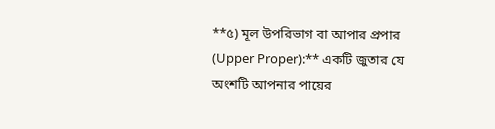**৫) মূল উপরিভাগ বা আপার প্রপার (Upper Proper):** একটি জুতার যে অংশটি আপনার পায়ের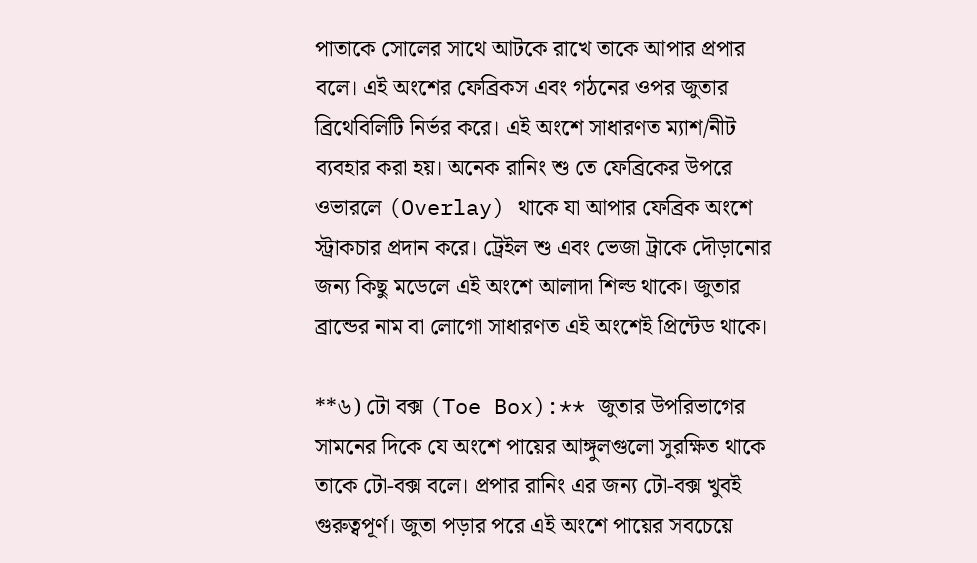পাতাকে সোলের সাথে আটকে রাখে তাকে আপার প্রপার বলে। এই অংশের ফেব্রিকস এবং গঠনের ওপর জুতার ব্রিথেবিলিটি নির্ভর করে। এই অংশে সাধারণত ম্যাশ/নীট ব্যবহার করা হয়। অনেক রানিং শু তে ফেব্রিকের উপরে ওভারলে (Overlay) থাকে যা আপার ফেব্রিক অংশে স্ট্রাকচার প্রদান করে। ট্রেইল শু এবং ভেজা ট্রাকে দৌড়ানোর জন্য কিছু মডেলে এই অংশে আলাদা শিল্ড থাকে। জুতার ব্রান্ডের নাম বা লোগো সাধারণত এই অংশেই প্রিন্টেড থাকে।

**৬) টো বক্স (Toe Box):** জুতার উপরিভাগের সামনের দিকে যে অংশে পায়ের আঙ্গুলগুলো সুরক্ষিত থাকে তাকে টো-বক্স বলে। প্রপার রানিং এর জন্য টো-বক্স খুবই গুরুত্বপূর্ণ। জুতা পড়ার পরে এই অংশে পায়ের সবচেয়ে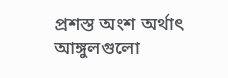প্রশস্ত অংশ অর্থাৎ আঙ্গুলগুলো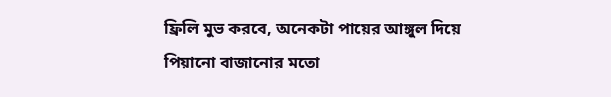ফ্রিলি মুভ করবে, অনেকটা পায়ের আঙ্গুল দিয়ে পিয়ানো বাজানোর মতো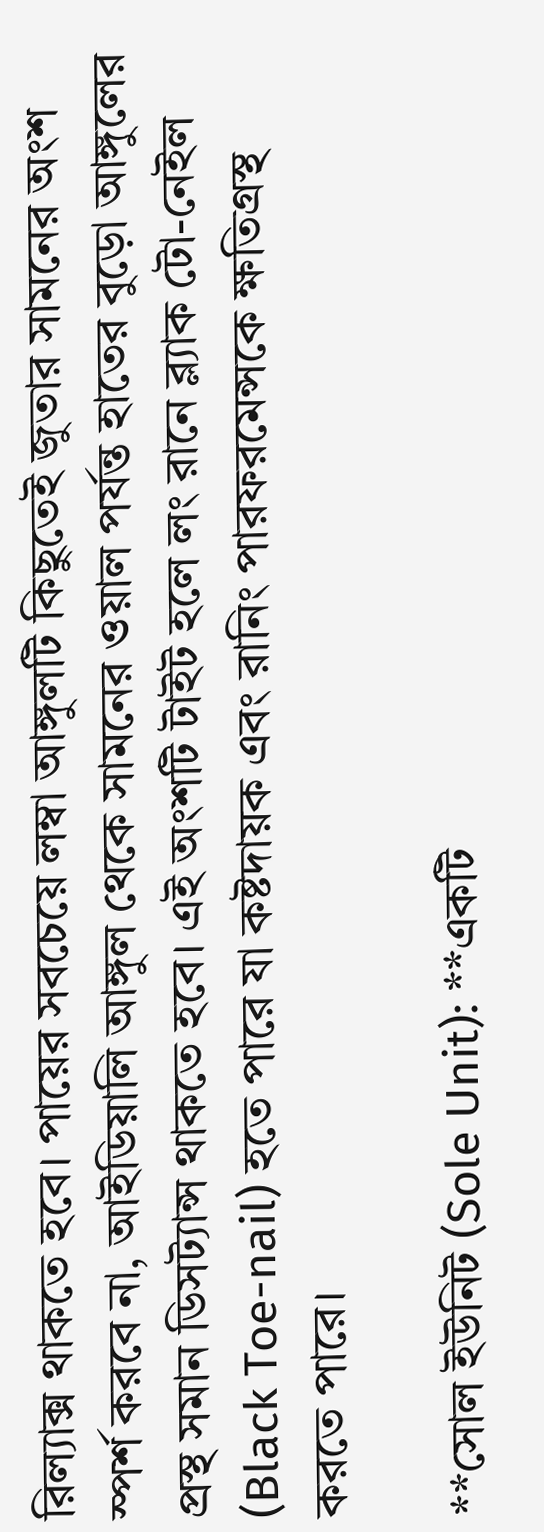রিল্যাক্স থাকতে হবে। পায়ের সবচেয়ে লম্বা আঙ্গুলটি কিছুতেই জুতার সামনের অংশ স্পর্শ করবে না, আইডিয়ালি আঙ্গুল থেকে সামনের ওয়াল পর্যন্ত হাতের বুড়ো আঙ্গুলের প্রস্থ সমান ডিসট্যান্স থাকতে হবে। এই অংশটি টাইট হলে লং রানে ব্ল্যাক টো-নেইল (Black Toe-nail) হতে পারে যা কষ্টদায়ক এবং রানিং পারফরমেন্সকে ক্ষতিগ্রস্থ করতে পারে।

**সোল ইউনিট (Sole Unit): **একটি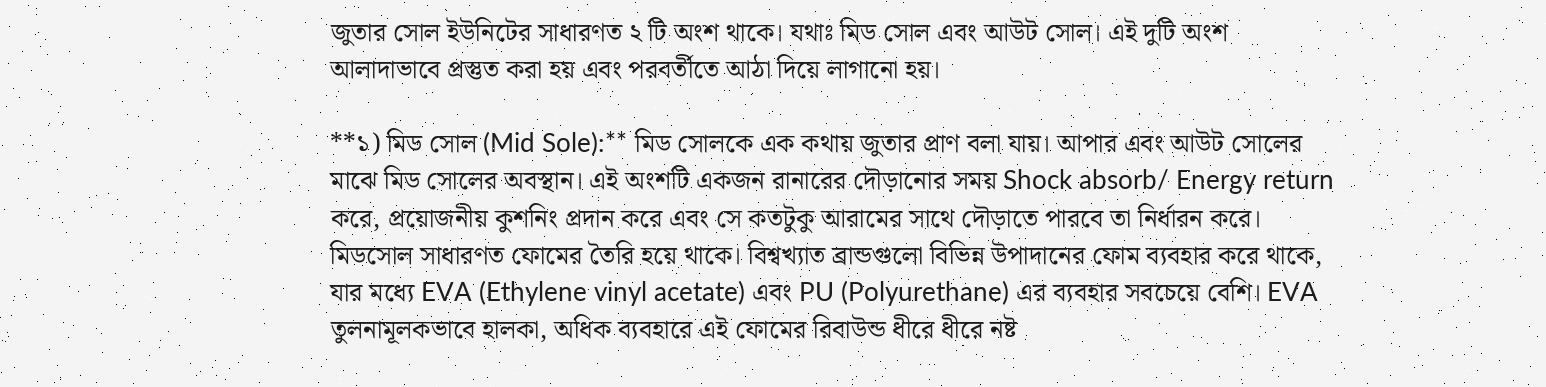জুতার সোল ইউনিটের সাধারণত ২ টি অংশ থাকে। যথাঃ মিড সোল এবং আউট সোল। এই দুটি অংশ আলাদাভাবে প্রস্তুত করা হয় এবং পরবর্তীতে আঠা দিয়ে লাগানো হয়।

**১) মিড সোল (Mid Sole):** মিড সোলকে এক কথায় জুতার প্রাণ বলা যায়। আপার এবং আউট সোলের মাঝে মিড সোলের অবস্থান। এই অংশটি একজন রানারের দৌড়ানোর সময় Shock absorb/ Energy return করে, প্রয়োজনীয় কুশনিং প্রদান করে এবং সে কতটুকু আরামের সাথে দৌড়াতে পারবে তা নির্ধারন করে। মিডসোল সাধারণত ফোমের তৈরি হয়ে থাকে। বিশ্বখ্যাত ব্রান্ডগুলো বিভিন্ন উপাদানের ফোম ব্যবহার করে থাকে, যার মধ্যে EVA (Ethylene vinyl acetate) এবং PU (Polyurethane) এর ব্যবহার সবচেয়ে বেশি। EVA তুলনামূলকভাবে হালকা, অধিক ব্যবহারে এই ফোমের রিবাউন্ড ধীরে ধীরে নষ্ট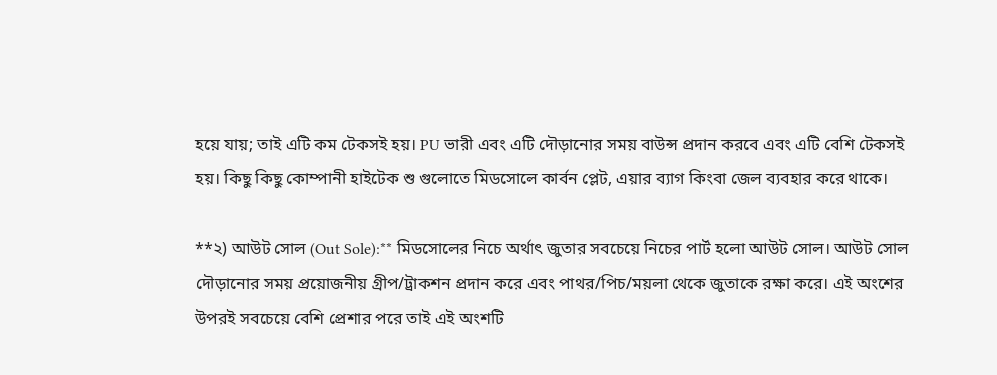হয়ে যায়; তাই এটি কম টেকসই হয়। PU ভারী এবং এটি দৌড়ানোর সময় বাউন্স প্রদান করবে এবং এটি বেশি টেকসই হয়। কিছু কিছু কোম্পানী হাইটেক শু গুলোতে মিডসোলে কার্বন প্লেট, এয়ার ব্যাগ কিংবা জেল ব্যবহার করে থাকে।

**২) আউট সোল (Out Sole):** মিডসোলের নিচে অর্থাৎ জুতার সবচেয়ে নিচের পার্ট হলো আউট সোল। আউট সোল দৌড়ানোর সময় প্রয়োজনীয় গ্রীপ/ট্রাকশন প্রদান করে এবং পাথর/পিচ/ময়লা থেকে জুতাকে রক্ষা করে। এই অংশের উপরই সবচেয়ে বেশি প্রেশার পরে তাই এই অংশটি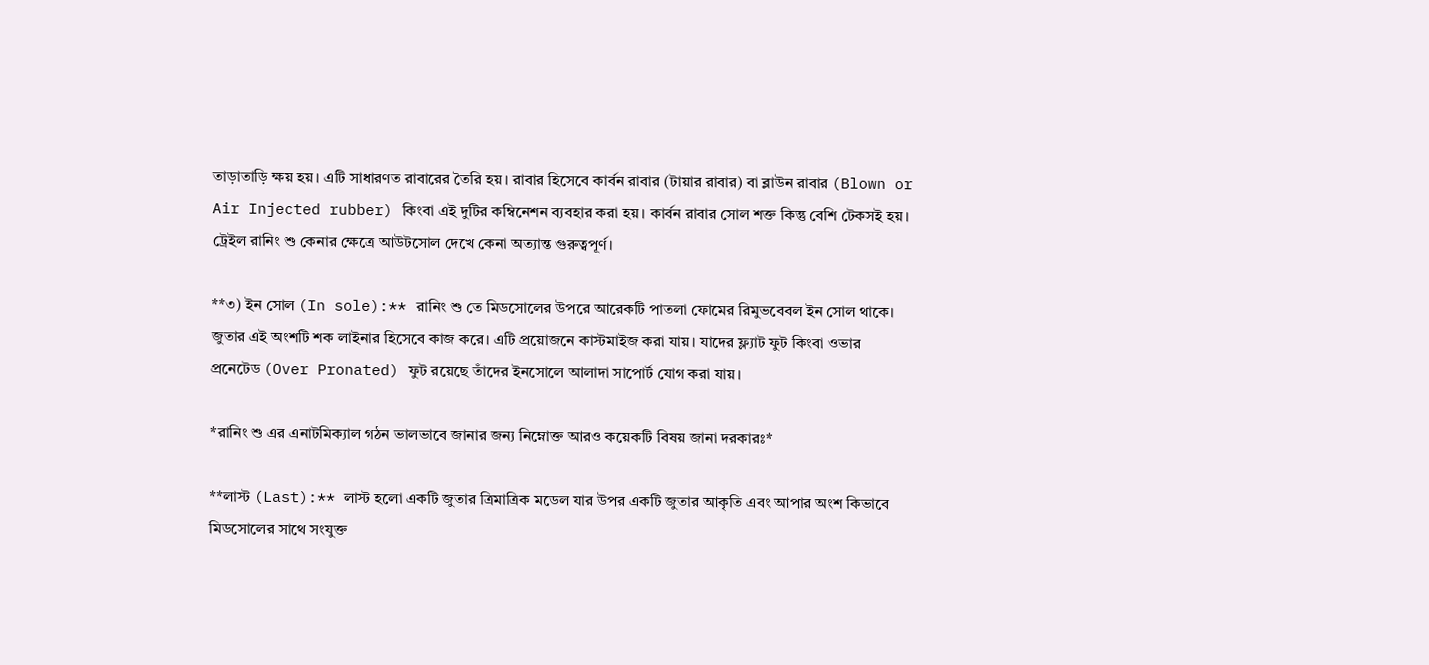তাড়াতাড়ি ক্ষয় হয়। এটি সাধারণত রাবারের তৈরি হয়। রাবার হিসেবে কার্বন রাবার (টায়ার রাবার) বা ব্লাউন রাবার (Blown or Air Injected rubber) কিংবা এই দুটির কম্বিনেশন ব্যবহার করা হয়। কার্বন রাবার সোল শক্ত কিন্তু বেশি টেকসই হয়। ট্রেইল রানিং শু কেনার ক্ষেত্রে আউটসোল দেখে কেনা অত্যান্ত গুরুত্বপূর্ণ।

**৩) ইন সোল (In sole):** রানিং শু তে মিডসোলের উপরে আরেকটি পাতলা ফোমের রিমুভবেবল ইন সোল থাকে। জুতার এই অংশটি শক লাইনার হিসেবে কাজ করে। এটি প্রয়োজনে কাস্টমাইজ করা যায়। যাদের ফ্ল্যাট ফুট কিংবা ওভার প্রনেটেড (Over Pronated) ফুট রয়েছে তাঁদের ইনসোলে আলাদা সাপোর্ট যোগ করা যায়।

*রানিং শু এর এনাটমিক্যাল গঠন ভালভাবে জানার জন্য নিম্নোক্ত আরও কয়েকটি বিষয় জানা দরকারঃ*

**লাস্ট (Last):** লাস্ট হলো একটি জুতার ত্রিমাত্রিক মডেল যার উপর একটি জুতার আকৃতি এবং আপার অংশ কিভাবে মিডসোলের সাথে সংযুক্ত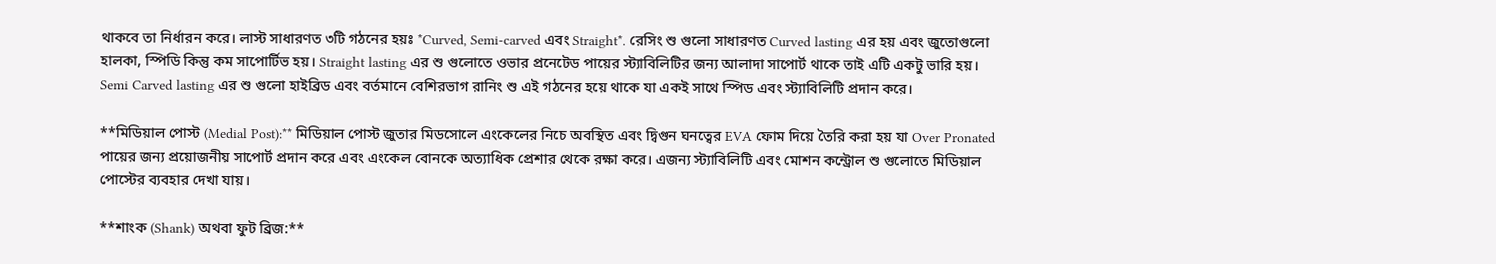থাকবে তা নির্ধারন করে। লাস্ট সাধারণত ৩টি গঠনের হয়ঃ *Curved, Semi-carved এবং Straight*. রেসিং শু গুলো সাধারণত Curved lasting এর হয় এবং জুতোগুলো হালকা, স্পিডি কিন্তু কম সাপোর্টিভ হয়। Straight lasting এর শু গুলোতে ওভার প্রনেটেড পায়ের স্ট্যাবিলিটির জন্য আলাদা সাপোর্ট থাকে তাই এটি একটু ভারি হয়। Semi Carved lasting এর শু গুলো হাইব্রিড এবং বর্তমানে বেশিরভাগ রানিং শু এই গঠনের হয়ে থাকে যা একই সাথে স্পিড এবং স্ট্যাবিলিটি প্রদান করে।

**মিডিয়াল পোস্ট (Medial Post):** মিডিয়াল পোস্ট জুতার মিডসোলে এংকেলের নিচে অবস্থিত এবং দ্বিগুন ঘনত্বের EVA ফোম দিয়ে তৈরি করা হয় যা Over Pronated পায়ের জন্য প্রয়োজনীয় সাপোর্ট প্রদান করে এবং এংকেল বোনকে অত্যাধিক প্রেশার থেকে রক্ষা করে। এজন্য স্ট্যাবিলিটি এবং মোশন কন্ট্রোল শু গুলোতে মিডিয়াল পোস্টের ব্যবহার দেখা যায়।

**শাংক (Shank) অথবা ফুট ব্রিজ:**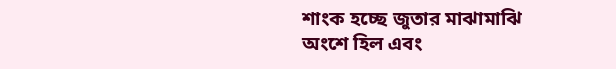শাংক হচ্ছে জুতার মাঝামাঝি অংশে হিল এবং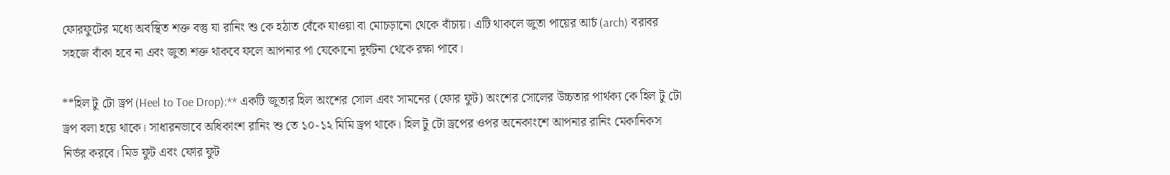ফোরফুটের মধ্যে অবস্থিত শক্ত বস্তু যা রানিং শু কে হঠাত বেঁকে যাওয়া বা মোচড়ানো থেকে বাঁচায়। এটি থাকলে জুতা পায়ের আর্চ (arch) বরাবর সহজে বাঁকা হবে না এবং জুতা শক্ত থাকবে ফলে আপনার পা যেকোনো দুর্ঘটনা থেকে রক্ষা পাবে।

**হিল টু টো ড্রপ (Heel to Toe Drop):** একটি জুতার হিল অংশের সোল এবং সামনের (ফোর ফুট) অংশের সোলের উচ্চতার পার্থক্য কে হিল টু টো ড্রপ বলা হয়ে থাকে। সাধারনভাবে অধিকাংশ রানিং শু তে ১০-১২ মিমি ড্রপ থাকে। হিল টু টো ড্রপের ওপর অনেকাংশে আপনার রানিং মেকানিকস নির্ভর করবে। মিড ফুট এবং ফোর ফুট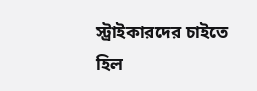স্ট্রাইকারদের চাইতে হিল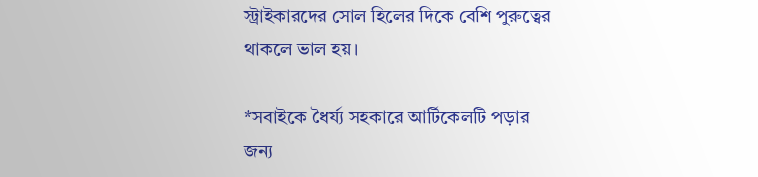স্ট্রাইকারদের সোল হিলের দিকে বেশি পুরুত্বের থাকলে ভাল হয়।

*সবাইকে ধৈর্য্য সহকারে আর্টিকেলটি পড়ার জন্য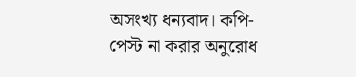অসংখ্য ধন্যবাদ। কপি-পেস্ট না করার অনুরোধ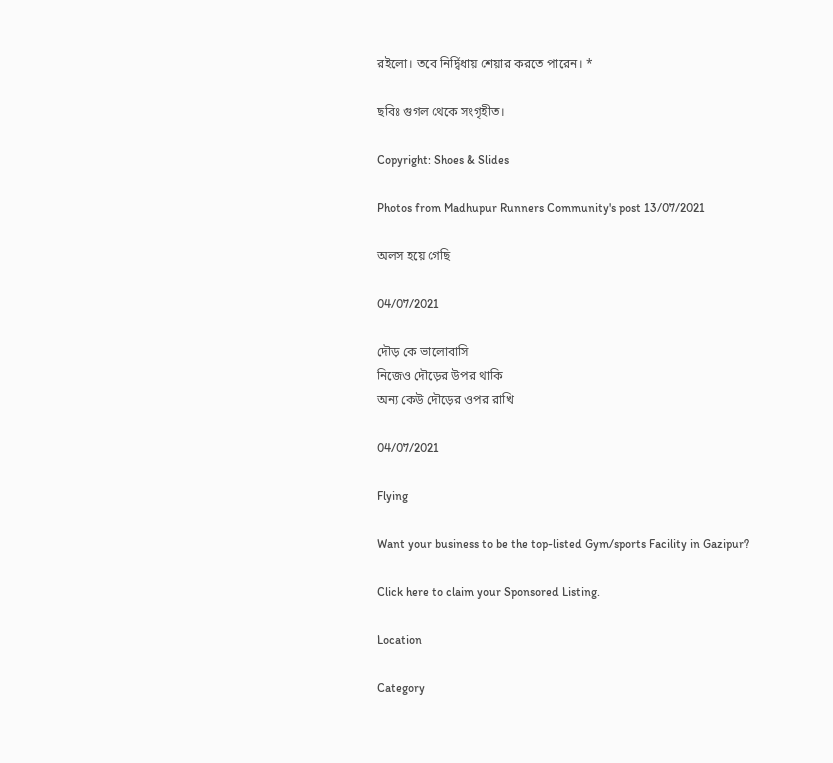রইলো। তবে নির্দ্বিধায় শেয়ার করতে পারেন। *

ছবিঃ গুগল থেকে সংগৃহীত।

Copyright: Shoes & Slides

Photos from Madhupur Runners Community's post 13/07/2021

অলস হয়ে গেছি

04/07/2021

দৌড় কে ভালোবাসি
নিজেও দৌড়ের উপর থাকি
অন্য কেউ দৌড়ের ওপর রাখি

04/07/2021

Flying

Want your business to be the top-listed Gym/sports Facility in Gazipur?

Click here to claim your Sponsored Listing.

Location

Category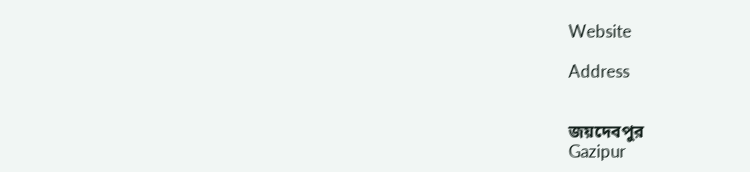Website

Address


জয়দেবপুর
Gazipur